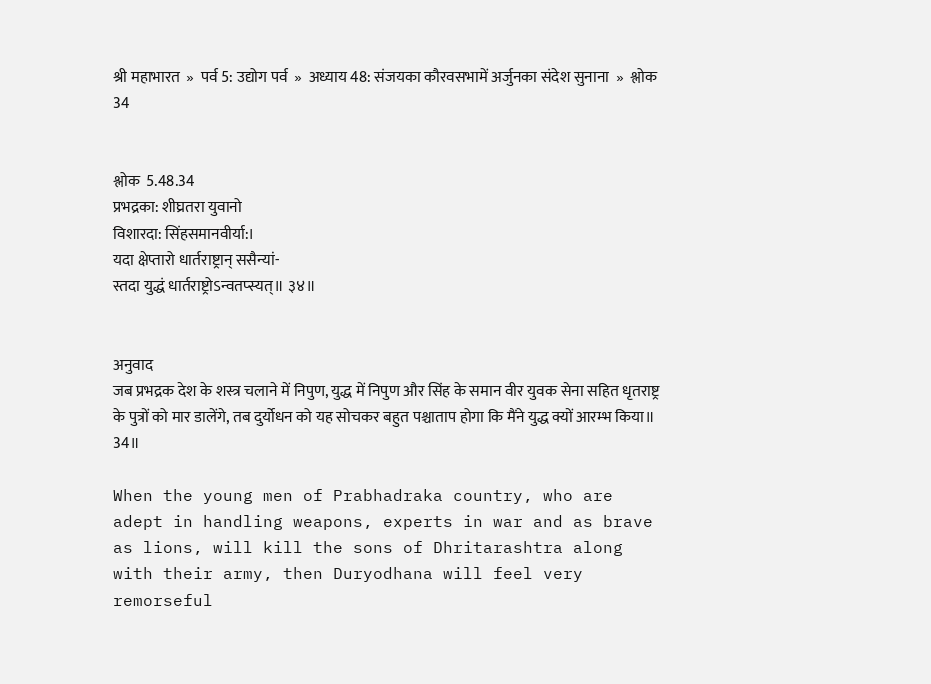श्री महाभारत  »  पर्व 5: उद्योग पर्व  »  अध्याय 48: संजयका कौरवसभामें अर्जुनका संदेश सुनाना  »  श्लोक 34


श्लोक  5.48.34
प्रभद्रका: शीघ्रतरा युवानो
विशारदा: सिंहसमानवीर्या:।
यदा क्षेप्तारो धार्तराष्ट्रान् ससैन्यां-
स्तदा युद्धं धार्तराष्ट्रोऽन्वतप्स्यत्॥ ३४॥


अनुवाद
जब प्रभद्रक देश के शस्त्र चलाने में निपुण, युद्ध में निपुण और सिंह के समान वीर युवक सेना सहित धृतराष्ट्र के पुत्रों को मार डालेंगे, तब दुर्योधन को यह सोचकर बहुत पश्चाताप होगा कि मैंने युद्ध क्यों आरम्भ किया॥ 34॥

When the young men of Prabhadraka country, who are adept in handling weapons, experts in war and as brave as lions, will kill the sons of Dhritarashtra along with their army, then Duryodhana will feel very remorseful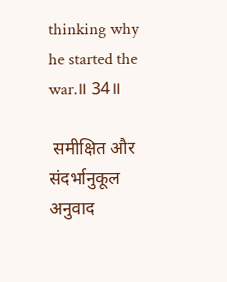thinking why he started the war.॥ 34॥

 समीक्षित और संदर्भानुकूल अनुवाद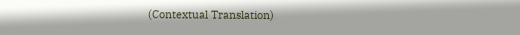(Contextual Translation)